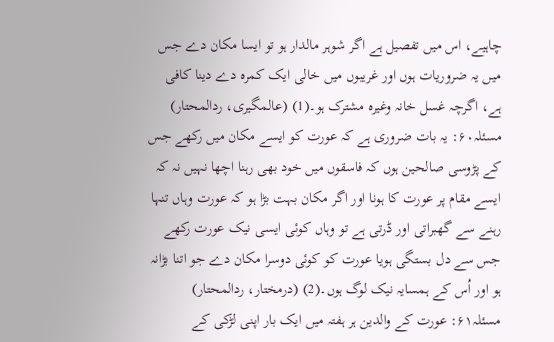چاہيے، اس میں تفصیل ہے اگر شوہر مالدار ہو تو ایسا مکان دے جس میں یہ ضروریات ہوں اور غریبوں میں خالی ایک کمرہ دے دینا کافی ہے، اگرچہ غسل خانہ وغیرہ مشترک ہو۔(1) (عالمگیری، ردالمحتار)
مسئلہ۶۰: یہ بات ضروری ہے کہ عورت کو ایسے مکان میں رکھے جس کے پڑوسی صالحین ہوں کہ فاسقوں میں خود بھی رہنا اچھا نہیں نہ کہ ایسے مقام پر عورت کا ہونا اور اگر مکان بہت بڑا ہو کہ عورت وہاں تنہا رہنے سے گھبراتی اور ڈرتی ہے تو وہاں کوئی ایسی نیک عورت رکھے جس سے دل بستگی ہویا عورت کو کوئی دوسرا مکان دے جو اتنا بڑانہ ہو اور اُس کے ہمسایہ نیک لوگ ہوں۔(2) (درمختار، ردالمحتار)
مسئلہ۶۱: عورت کے والدین ہر ہفتہ میں ایک بار اپنی لڑکی کے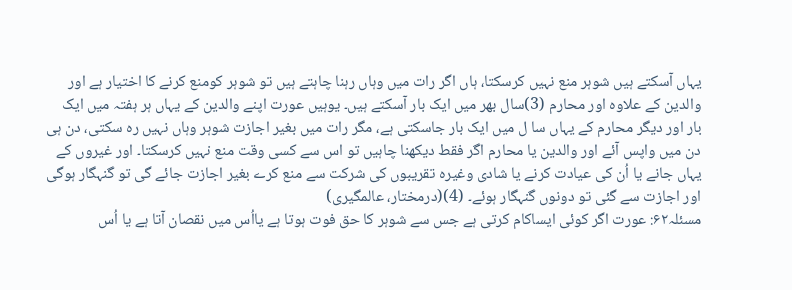یہاں آسکتے ہیں شوہر منع نہیں کرسکتا، ہاں اگر رات میں وہاں رہنا چاہتے ہیں تو شوہر کومنع کرنے کا اختیار ہے اور والدین کے علاوہ اور محارم (3)سال بھر میں ایک بار آسکتے ہیں۔ یوہیں عورت اپنے والدین کے یہاں ہر ہفتہ میں ایک بار اور دیگر محارم کے یہاں سا ل میں ایک بار جاسکتی ہے، مگر رات میں بغیر اجازت شوہر وہاں نہیں رہ سکتی، دن ہی دن میں واپس آئے اور والدین یا محارم اگر فقط دیکھنا چاہیں تو اس سے کسی وقت منع نہیں کرسکتا۔ اور غیروں کے یہاں جانے یا اُن کی عیادت کرنے یا شادی وغیرہ تقریبوں کی شرکت سے منع کرے بغیر اجازت جائے گی تو گنہگار ہوگی اور اجازت سے گئی تو دونوں گنہگار ہوئے۔ (4)(درمختار، عالمگيری)
مسئلہ۶۲: عورت اگر کوئی ایساکام کرتی ہے جس سے شوہر کا حق فوت ہوتا ہے یااُس میں نقصان آتا ہے یا اُس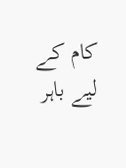کام کے ليے باہر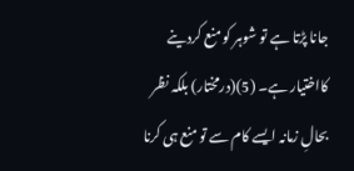جانا پڑتا ہے تو شوہر کو منع کردینے کااختیار ہے۔ (5)(درمختار) بلکہ نظر بحالِ زمانہ ایسے کام سے تو منع ہی کرنا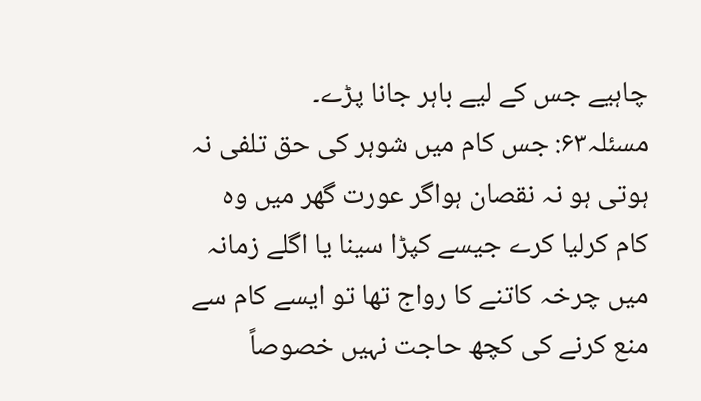چاہیے جس کے ليے باہر جانا پڑے۔
مسئلہ۶۳: جس کام میں شوہر کی حق تلفی نہ ہوتی ہو نہ نقصان ہواگر عورت گھر میں وہ کام کرلیا کرے جیسے کپڑا سینا یا اگلے زمانہ میں چرخہ کاتنے کا رواج تھا تو ایسے کام سے منع کرنے کی کچھ حاجت نہیں خصوصاً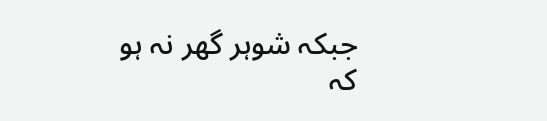جبکہ شوہر گھر نہ ہو کہ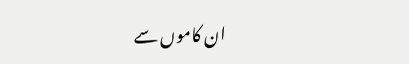ان کاموں سے